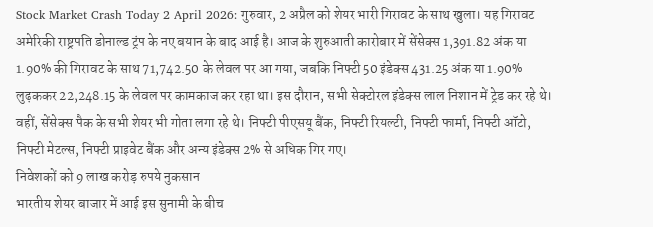Stock Market Crash Today 2 April 2026: गुरुवार, 2 अप्रैल को शेयर भारी गिरावट के साथ खुला। यह गिरावट अमेरिकी राष्ट्रपति डोनाल्ड ट्रंप के नए बयान के बाद आई है। आज के शुरुआती कारोबार में सेंसेक्स 1,391.82 अंक या 1.90% की गिरावट के साथ 71,742.50 के लेवल पर आ गया, जबकि निफ्टी 50 इंडेक्स 431.25 अंक या 1.90% लुढ़ककर 22,248.15 के लेवल पर कामकाज कर रहा था। इस दौरान, सभी सेक्टोरल इंडेक्स लाल निशान में ट्रेड कर रहे थे। वहीं, सेंसेक्स पैक के सभी शेयर भी गोता लगा रहे थे। निफ्टी पीएसयू बैंक, निफ्टी रियल्टी, निफ्टी फार्मा, निफ्टी ऑटो, निफ्टी मेटल्स, निफ्टी प्राइवेट बैंक और अन्य इंडेक्स 2% से अधिक गिर गए।
निवेशकों को 9 लाख करोड़ रुपये नुकसान
भारतीय शेयर बाजार में आई इस सुनामी के बीच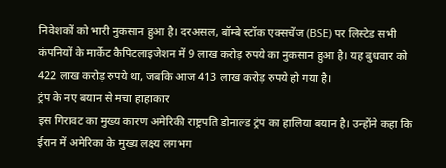निवेशकों को भारी नुकसान हुआ है। दरअसल, बॉम्बे स्टॉक एक्सचेंज (BSE) पर लिस्टेड सभी कंपनियों के मार्केट कैपिटलाइजेशन में 9 लाख करोड़ रुपये का नुकसान हुआ है। यह बुधवार को 422 लाख करोड़ रुपये था, जबकि आज 413 लाख करोड़ रुपये हो गया है।
ट्रंप के नए बयान से मचा हाहाकार
इस गिरावट का मुख्य कारण अमेरिकी राष्ट्रपति डोनाल्ड ट्रंप का हालिया बयान है। उन्होंने कहा कि ईरान में अमेरिका के मुख्य लक्ष्य लगभग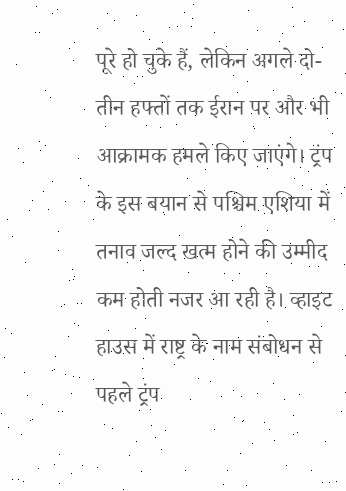पूरे हो चुके हैं, लेकिन अगले दो-तीन हफ्तों तक ईरान पर और भी आक्रामक हमले किए जाएंगे। ट्रंप के इस बयान से पश्चिम एशिया में तनाव जल्द खत्म होने की उम्मीद कम होती नजर आ रही है। व्हाइट हाउस में राष्ट्र के नाम संबोधन से पहले ट्रंप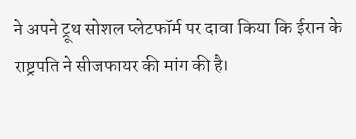ने अपने ट्रूथ सोशल प्लेटफॉर्म पर दावा किया कि ईरान के राष्ट्रपति ने सीजफायर की मांग की है।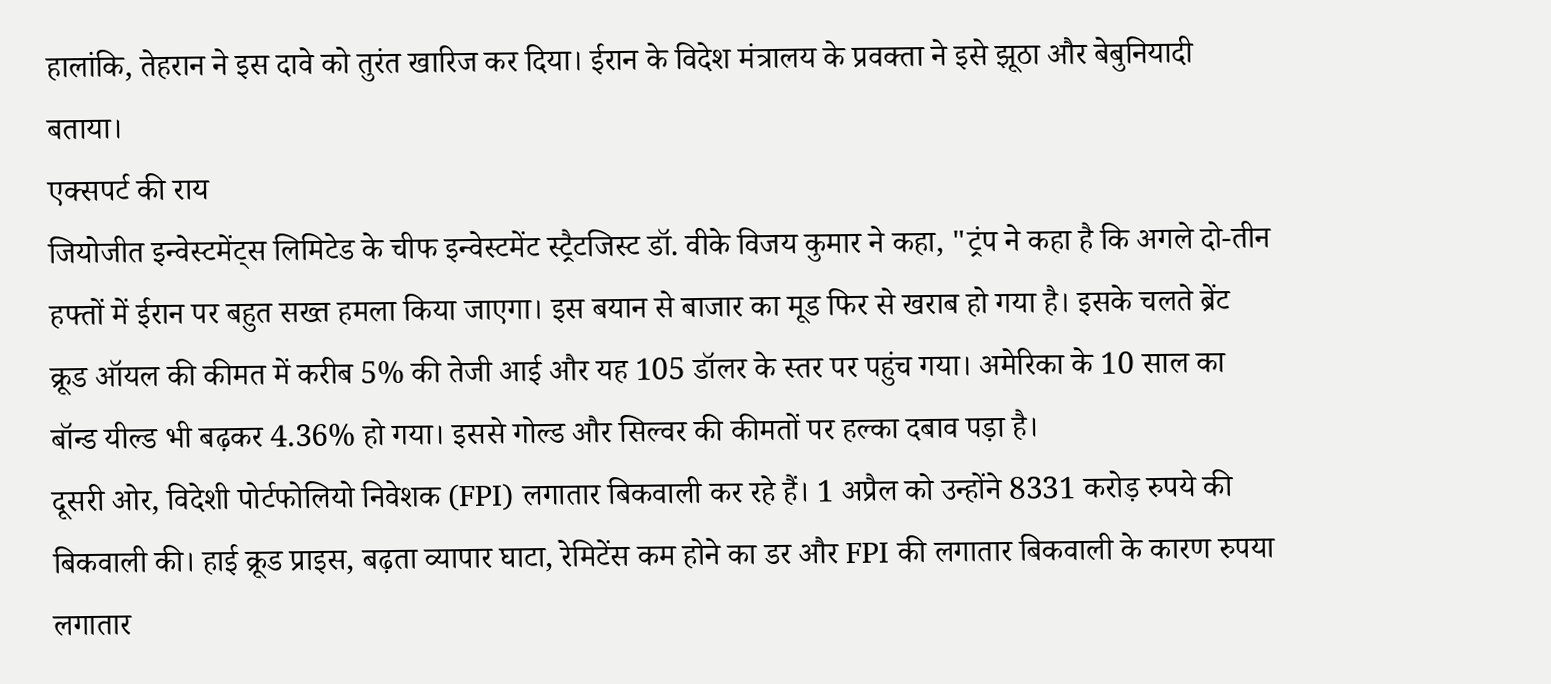हालांकि, तेहरान ने इस दावे को तुरंत खारिज कर दिया। ईरान के विदेश मंत्रालय के प्रवक्ता ने इसे झूठा और बेबुनियादी बताया।
एक्सपर्ट की राय
जियोजीत इन्वेस्टमेंट्स लिमिटेड के चीफ इन्वेस्टमेंट स्ट्रैटजिस्ट डॉ. वीके विजय कुमार ने कहा, "ट्रंप ने कहा है कि अगले दो-तीन हफ्तों में ईरान पर बहुत सख्त हमला किया जाएगा। इस बयान से बाजार का मूड फिर से खराब हो गया है। इसके चलते ब्रेंट क्रूड ऑयल की कीमत में करीब 5% की तेजी आई और यह 105 डॉलर के स्तर पर पहुंच गया। अमेरिका के 10 साल का बॉन्ड यील्ड भी बढ़कर 4.36% हो गया। इससे गोल्ड और सिल्वर की कीमतों पर हल्का दबाव पड़ा है।
दूसरी ओर, विदेशी पोर्टफोलियो निवेशक (FPI) लगातार बिकवाली कर रहे हैं। 1 अप्रैल को उन्होंने 8331 करोड़ रुपये की बिकवाली की। हाई क्रूड प्राइस, बढ़ता व्यापार घाटा, रेमिटेंस कम होने का डर और FPI की लगातार बिकवाली के कारण रुपया लगातार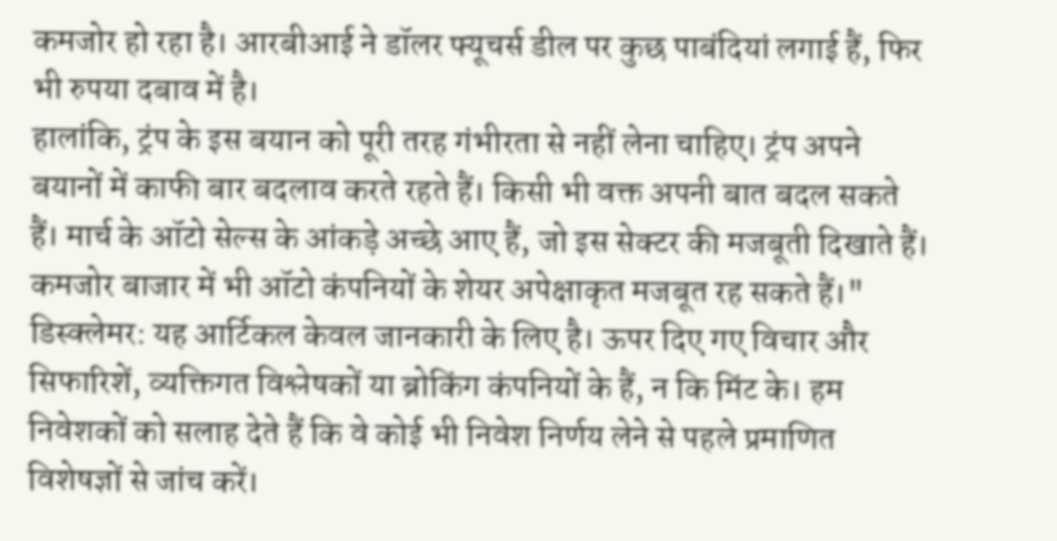कमजोर हो रहा है। आरबीआई ने डॉलर फ्यूचर्स डील पर कुछ पाबंदियां लगाई हैं, फिर भी रुपया दबाव में है।
हालांकि, ट्रंप के इस बयान को पूरी तरह गंभीरता से नहीं लेना चाहिए। ट्रंप अपने बयानों में काफी बार बदलाव करते रहते हैं। किसी भी वक्त अपनी बात बदल सकते हैं। मार्च के ऑटो सेल्स के आंकड़े अच्छे आए हैं, जो इस सेक्टर की मजबूती दिखाते हैं। कमजोर बाजार में भी ऑटो कंपनियों के शेयर अपेक्षाकृत मजबूत रह सकते हैं।"
डिस्क्लेमर: यह आर्टिकल केवल जानकारी के लिए है। ऊपर दिए गए विचार और सिफारिशें, व्यक्तिगत विश्लेषकों या ब्रोकिंग कंपनियों के हैं, न कि मिंट के। हम निवेशकों को सलाह देते हैं कि वे कोई भी निवेश निर्णय लेने से पहले प्रमाणित विशेषज्ञों से जांच करें।